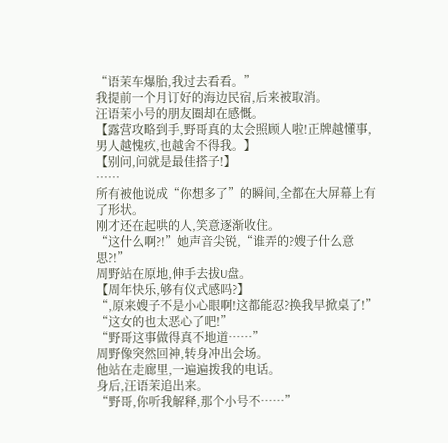“语茉车爆胎,我过去看看。”
我提前一个月订好的海边民宿,后来被取消。
汪语茉小号的朋友圈却在感慨。
【露营攻略到手,野哥真的太会照顾人啦!正牌越懂事,男人越愧疚,也越舍不得我。】
【别问,问就是最佳搭子!】
……
所有被他说成“你想多了”的瞬间,全都在大屏幕上有了形状。
刚才还在起哄的人,笑意逐渐收住。
“这什么啊?!”她声音尖锐,“谁弄的?嫂子什么意思?!”
周野站在原地,伸手去拔U盘。
【周年快乐,够有仪式感吗?】
“,原来嫂子不是小心眼啊!这都能忍?换我早掀桌了!”
“这女的也太恶心了吧!”
“野哥这事做得真不地道……”
周野像突然回神,转身冲出会场。
他站在走廊里,一遍遍拨我的电话。
身后,汪语茉追出来。
“野哥,你听我解释,那个小号不……”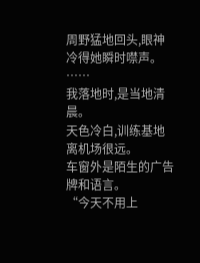周野猛地回头,眼神冷得她瞬时噤声。
……
我落地时,是当地清晨。
天色冷白,训练基地离机场很远。
车窗外是陌生的广告牌和语言。
“今天不用上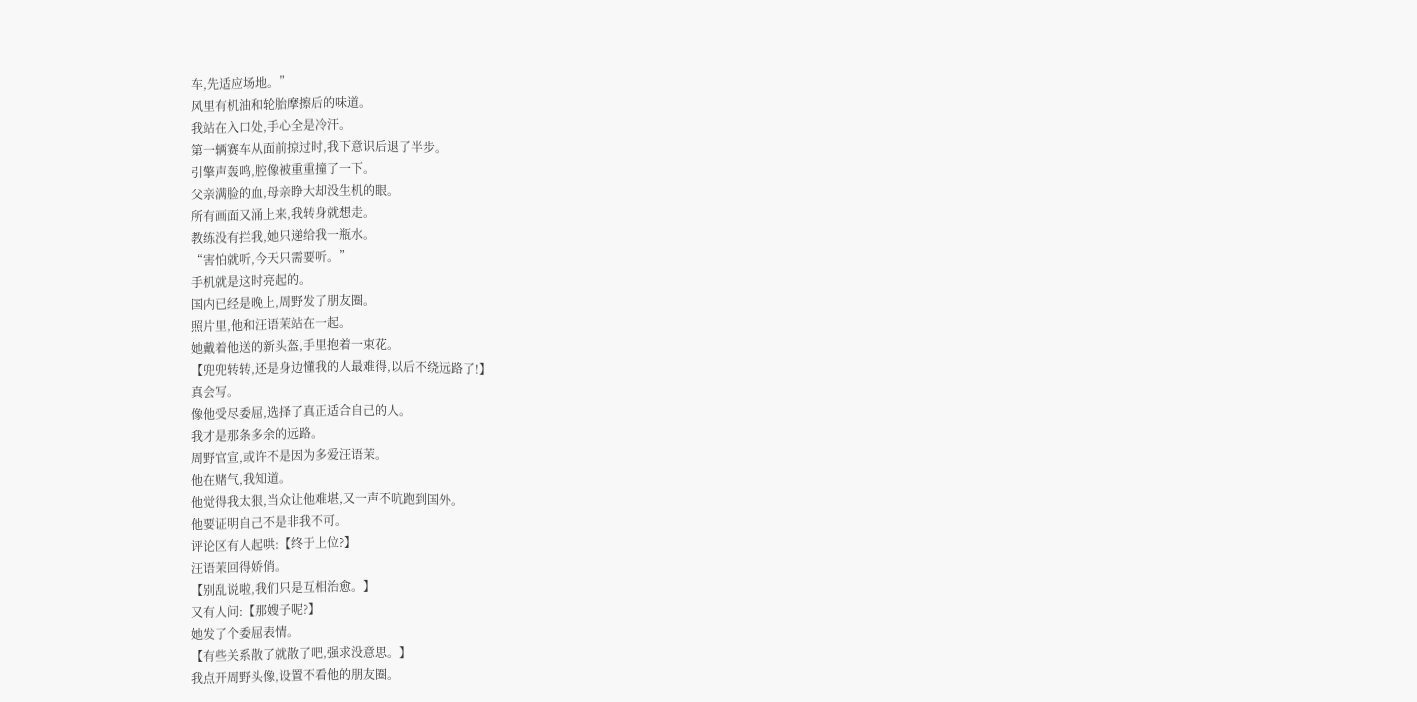车,先适应场地。”
风里有机油和轮胎摩擦后的味道。
我站在入口处,手心全是冷汗。
第一辆赛车从面前掠过时,我下意识后退了半步。
引擎声轰鸣,腔像被重重撞了一下。
父亲满脸的血,母亲睁大却没生机的眼。
所有画面又涌上来,我转身就想走。
教练没有拦我,她只递给我一瓶水。
“害怕就听,今天只需要听。”
手机就是这时亮起的。
国内已经是晚上,周野发了朋友圈。
照片里,他和汪语茉站在一起。
她戴着他送的新头盔,手里抱着一束花。
【兜兜转转,还是身边懂我的人最难得,以后不绕远路了!】
真会写。
像他受尽委屈,选择了真正适合自己的人。
我才是那条多余的远路。
周野官宣,或许不是因为多爱汪语茉。
他在赌气,我知道。
他觉得我太狠,当众让他难堪,又一声不吭跑到国外。
他要证明自己不是非我不可。
评论区有人起哄:【终于上位?】
汪语茉回得娇俏。
【别乱说啦,我们只是互相治愈。】
又有人问:【那嫂子呢?】
她发了个委屈表情。
【有些关系散了就散了吧,强求没意思。】
我点开周野头像,设置不看他的朋友圈。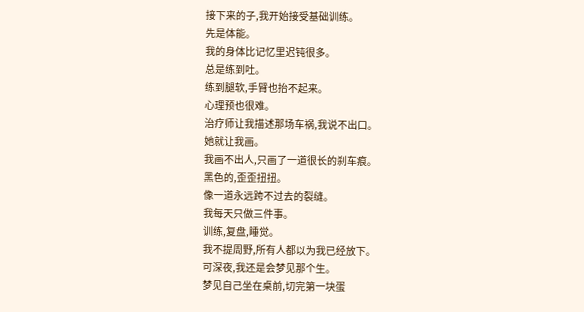接下来的子,我开始接受基础训练。
先是体能。
我的身体比记忆里迟钝很多。
总是练到吐。
练到腿软,手臂也抬不起来。
心理预也很难。
治疗师让我描述那场车祸,我说不出口。
她就让我画。
我画不出人,只画了一道很长的刹车痕。
黑色的,歪歪扭扭。
像一道永远跨不过去的裂缝。
我每天只做三件事。
训练,复盘,睡觉。
我不提周野,所有人都以为我已经放下。
可深夜,我还是会梦见那个生。
梦见自己坐在桌前,切完第一块蛋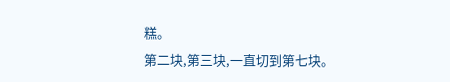糕。
第二块,第三块,一直切到第七块。